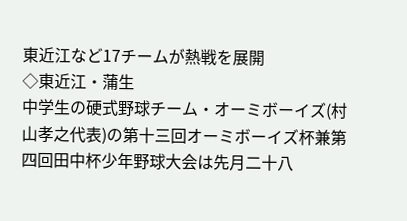東近江など17チームが熱戦を展開
◇東近江・蒲生
中学生の硬式野球チーム・オーミボーイズ(村山孝之代表)の第十三回オーミボーイズ杯兼第四回田中杯少年野球大会は先月二十八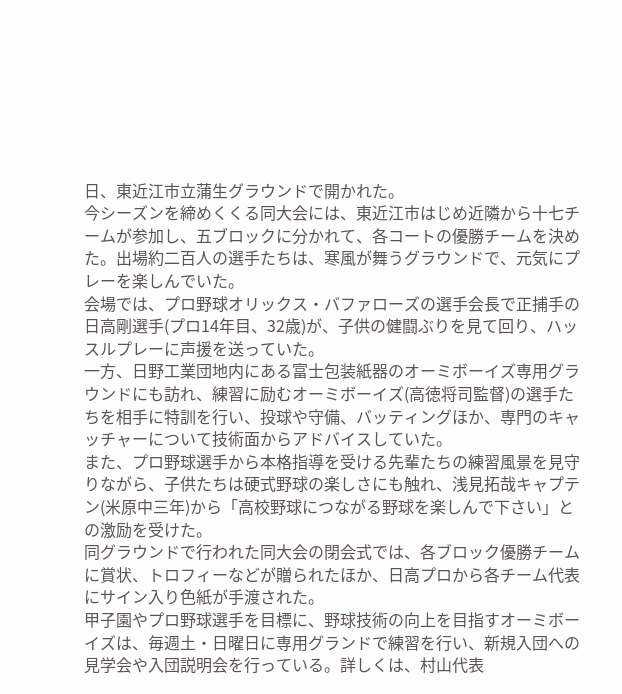日、東近江市立蒲生グラウンドで開かれた。
今シーズンを締めくくる同大会には、東近江市はじめ近隣から十七チームが参加し、五ブロックに分かれて、各コートの優勝チームを決めた。出場約二百人の選手たちは、寒風が舞うグラウンドで、元気にプレーを楽しんでいた。
会場では、プロ野球オリックス・バファローズの選手会長で正捕手の日高剛選手(プロ14年目、32歳)が、子供の健闘ぶりを見て回り、ハッスルプレーに声援を送っていた。
一方、日野工業団地内にある富士包装紙器のオーミボーイズ専用グラウンドにも訪れ、練習に励むオーミボーイズ(高徳将司監督)の選手たちを相手に特訓を行い、投球や守備、バッティングほか、専門のキャッチャーについて技術面からアドバイスしていた。
また、プロ野球選手から本格指導を受ける先輩たちの練習風景を見守りながら、子供たちは硬式野球の楽しさにも触れ、浅見拓哉キャプテン(米原中三年)から「高校野球につながる野球を楽しんで下さい」との激励を受けた。
同グラウンドで行われた同大会の閉会式では、各ブロック優勝チームに賞状、トロフィーなどが贈られたほか、日高プロから各チーム代表にサイン入り色紙が手渡された。
甲子園やプロ野球選手を目標に、野球技術の向上を目指すオーミボーイズは、毎週土・日曜日に専用グランドで練習を行い、新規入団への見学会や入団説明会を行っている。詳しくは、村山代表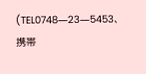(TEL0748―23―5453、携帯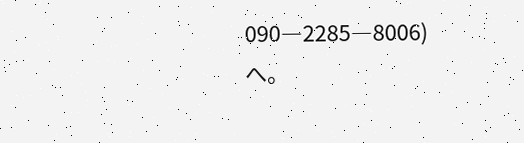090―2285―8006)へ。